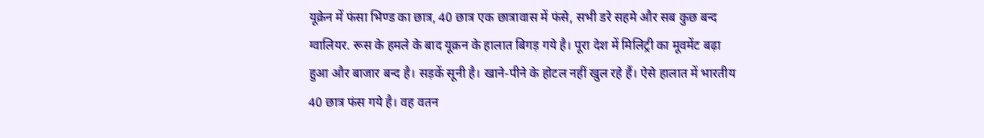यूक्रेन में फंसा भिण्ड का छात्र, 40 छात्र एक छात्रावास में फंसे, सभी डरे सहमे और सब कुछ बन्द
ग्वालियर. रूस के हमले के बाद यूक्रन के हालात बिगड़ गये है। पूरा देश में मिलिट्री का मूवमेंट बढ़ा हुआ और बाजार बन्द है। सड़कें सूनी है। खाने-पीने के होटल नहीं खुल रहे हैं। ऐसे हालात में भारतीय 40 छात्र फंस गये है। वह वतन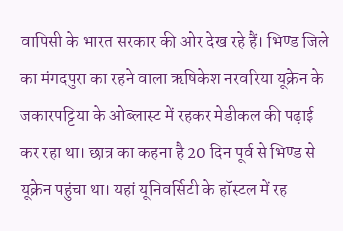वापिसी के भारत सरकार की ओर देख रहे हैं। भिण्ड जिले का मंगदपुरा का रहने वाला ऋषिकेश नरवरिया यूक्रेन के जकारपट्टिया के ओब्लास्ट में रहकर मेडीकल की पढ़ाई कर रहा था। छात्र का कहना है 20 दिन पूर्व से भिण्ड से यूक्रेन पहुंचा था। यहां यूनिवर्सिटी के हॉस्टल में रह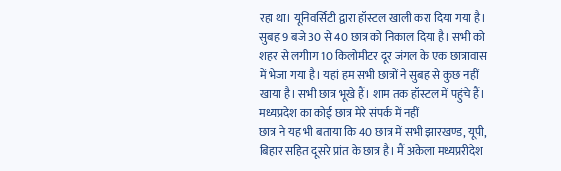रहा था। यूनिवर्सिटी द्वारा हॉस्टल खाली करा दिया गया है। सुबह 9 बजे 30 से 40 छात्र को निकाल दिया है। सभी को शहर से लगीाग 10 किलोमीटर दूर जंगल के एक छात्रावास में भेजा गया है। यहां हम सभी छात्रों ने सुबह से कुछ नहीं खाया है। सभी छात्र भूखे हैं। शाम तक हॉस्टल में पहुंचे हैं।
मध्यप्रदेश का कोई छात्र मेरे संपर्क में नहीं
छात्र ने यह भी बताया कि 40 छात्र में सभी झारखण्ड, यूपी, बिहार सहित दूसरे प्रांत के छात्र है। मैं अकेला मध्यप्ररीदेश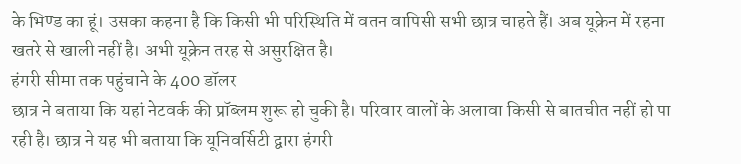के भिण्ड का हूं। उसका कहना है कि किसी भी परिस्थिति में वतन वापिसी सभी छात्र चाहते हैं। अब यूक्रेन में रहना खतरे से खाली नहीं है। अभी यूक्रेन तरह से असुरक्षित है।
हंगरी सीमा तक पहुंचाने के 400 डॉलर
छात्र ने बताया कि यहां नेटवर्क की प्रॉब्लम शुरू हो चुकी है। परिवार वालों के अलावा किसी से बातचीत नहीं हो पा रही है। छात्र ने यह भी बताया कि यूनिवर्सिटी द्वारा हंगरी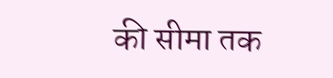की सीमा तक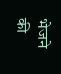भेजने की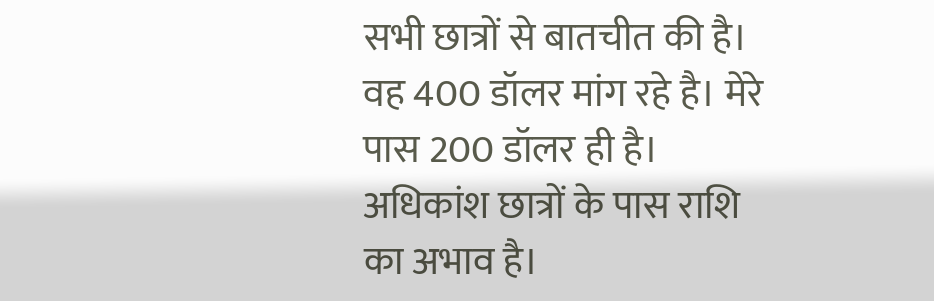सभी छात्रों से बातचीत की है। वह 400 डॉलर मांग रहे है। मेरे पास 200 डॉलर ही है। अधिकांश छात्रों के पास राशि का अभाव है।